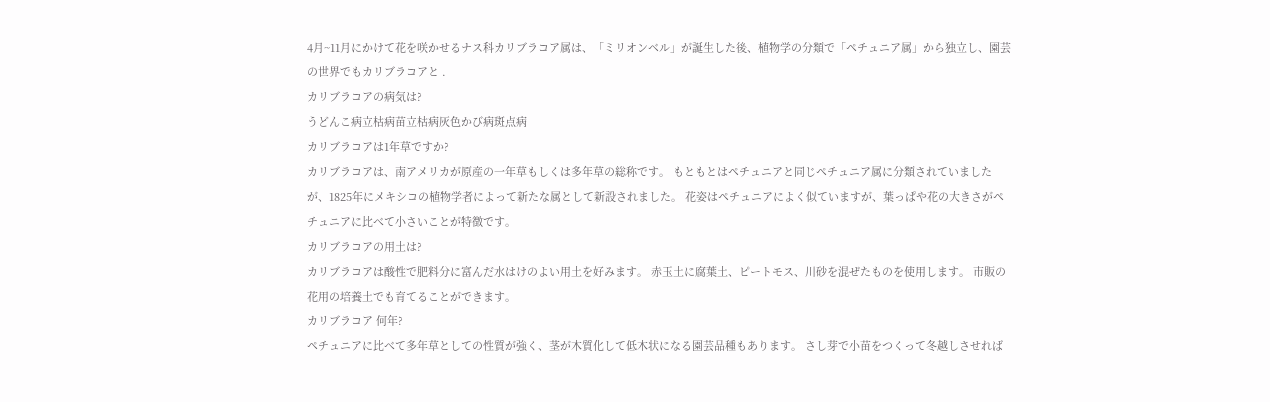4月~11月にかけて花を咲かせるナス科カリブラコア属は、「ミリオンベル」が誕生した後、植物学の分類で「ペチュニア属」から独立し、園芸の世界でもカリブラコアと .
カリブラコアの病気は?
うどんこ病立枯病苗立枯病灰色かび病斑点病
カリブラコアは1年草ですか?
カリブラコアは、南アメリカが原産の一年草もしくは多年草の総称です。 もともとはペチュニアと同じペチュニア属に分類されていましたが、1825年にメキシコの植物学者によって新たな属として新設されました。 花姿はペチュニアによく似ていますが、葉っぱや花の大きさがペチュニアに比べて小さいことが特徴です。
カリブラコアの用土は?
カリブラコアは酸性で肥料分に富んだ水はけのよい用土を好みます。 赤玉土に腐葉土、ピートモス、川砂を混ぜたものを使用します。 市販の花用の培養土でも育てることができます。
カリブラコア 何年?
ペチュニアに比べて多年草としての性質が強く、茎が木質化して低木状になる園芸品種もあります。 さし芽で小苗をつくって冬越しさせれば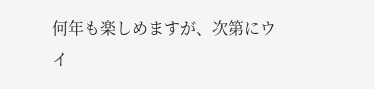何年も楽しめますが、次第にウイ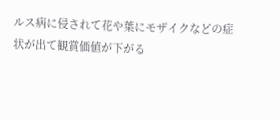ルス病に侵されて花や葉にモザイクなどの症状が出て観賞価値が下がる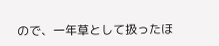ので、一年草として扱ったほ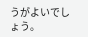うがよいでしょう。